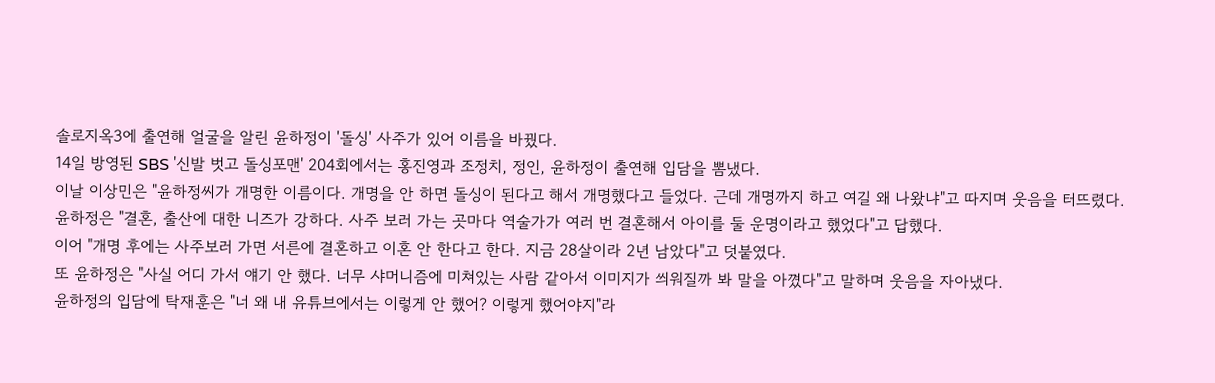솔로지옥3에 출연해 얼굴을 알린 윤하정이 '돌싱' 사주가 있어 이름을 바꿨다.
14일 방영된 SBS '신발 벗고 돌싱포맨' 204회에서는 홍진영과 조정치, 정인, 윤하정이 출연해 입담을 뽐냈다.
이날 이상민은 "윤하정씨가 개명한 이름이다. 개명을 안 하면 돌싱이 된다고 해서 개명했다고 들었다. 근데 개명까지 하고 여길 왜 나왔냐"고 따지며 웃음을 터뜨렸다.
윤하정은 "결혼, 출산에 대한 니즈가 강하다. 사주 보러 가는 곳마다 역술가가 여러 번 결혼해서 아이를 둘 운명이라고 했었다"고 답했다.
이어 "개명 후에는 사주보러 가면 서른에 결혼하고 이혼 안 한다고 한다. 지금 28살이라 2년 남았다"고 덧붙였다.
또 윤하정은 "사실 어디 가서 얘기 안 했다. 너무 샤머니즘에 미쳐있는 사람 같아서 이미지가 씌워질까 봐 말을 아꼈다"고 말하며 웃음을 자아냈다.
윤하정의 입담에 탁재훈은 "너 왜 내 유튜브에서는 이렇게 안 했어? 이렇게 했어야지"라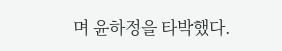며 윤하정을 타박했다.